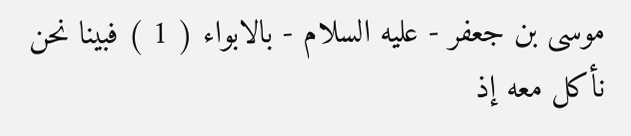موسى بن جعفر - عليه السلام - بالابواء ( 1 ) فبينا نحن نأكل معه إذ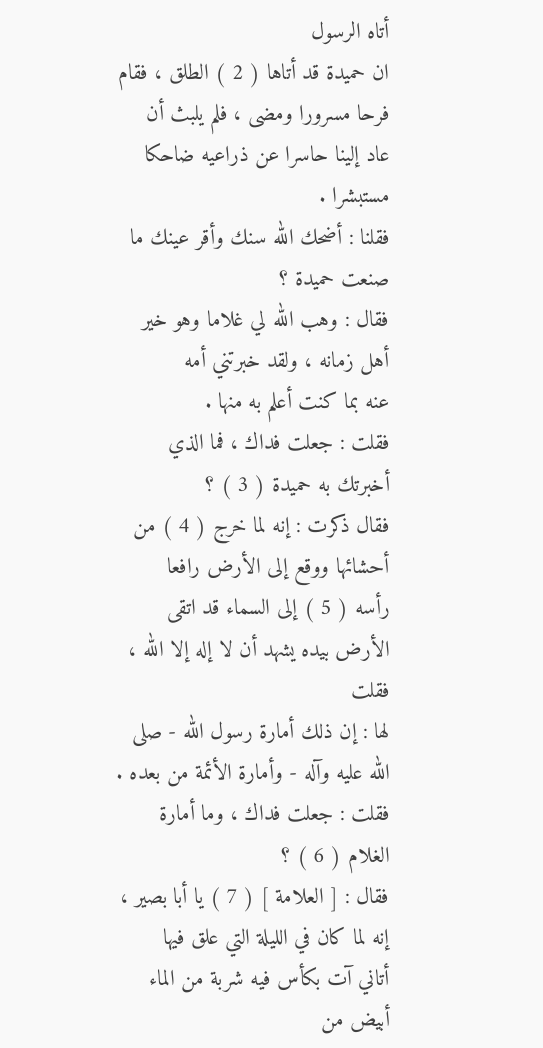أتاه الرسول
ان حميدة قد أتاها ( 2 ) الطلق ، فقام فرحا مسرورا ومضى ، فلم يلبث أن
عاد إلينا حاسرا عن ذراعيه ضاحكا مستبشرا .
فقلنا : أضحك الله سنك وأقر عينك ما صنعت حميدة ؟
فقال : وهب الله لي غلاما وهو خير أهل زمانه ، ولقد خبرتني أمه
عنه بما كنت أعلم به منها .
فقلت : جعلت فداك ، فما الذي أخبرتك به حميدة ( 3 ) ؟
فقال ذكرت : إنه لما خرج ( 4 ) من أحشائها ووقع إلى الأرض رافعا
رأسه ( 5 ) إلى السماء قد اتقى الأرض بيده يشهد أن لا إله إلا الله ، فقلت
لها : إن ذلك أمارة رسول الله - صلى الله عليه وآله - وأمارة الأئمة من بعده .
فقلت : جعلت فداك ، وما أمارة الغلام ( 6 ) ؟
فقال : [ العلامة ] ( 7 ) يا أبا بصير ، إنه لما كان في الليلة التي علق فيها
أتاني آت بكأس فيه شربة من الماء أبيض من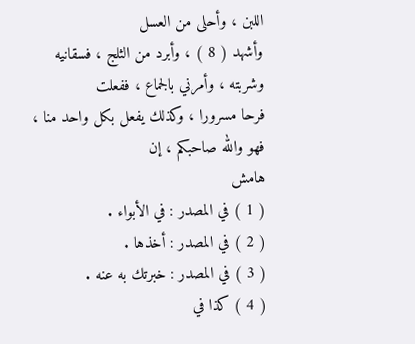اللبن ، وأحلى من العسل
وأشهد ( 8 ) ، وأبرد من الثلج ، فسقانيه وشربته ، وأمرني بالجماع ، ففعلت
فرحا مسرورا ، وكذلك يفعل بكل واحد منا ، فهو والله صاحبكم ، إن
هامش
( 1 ) في المصدر : في الأبواء .
( 2 ) في المصدر : أخذها .
( 3 ) في المصدر : خبرتك به عنه .
( 4 ) كذا في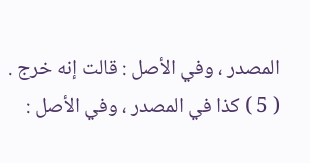المصدر ، وفي الأصل : قالت إنه خرج .
( 5 ) كذا في المصدر ، وفي الأصل :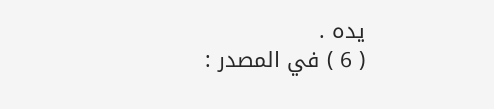يده .
( 6 ) في المصدر :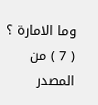وما الامارة ؟
( 7 ) من المصدر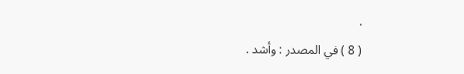.
( 8 ) في المصدر : وأشد .